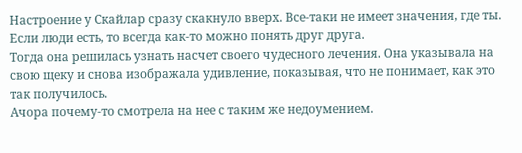Настроение у Скайлар сразу скакнуло вверх. Все-таки не имеет значения, где ты. Если люди есть, то всегда как-то можно понять друг друга.
Тогда она решилась узнать насчет своего чудесного лечения. Она указывала на свою щеку и снова изображала удивление, показывая, что не понимает, как это так получилось.
Ачора почему-то смотрела на нее с таким же недоумением.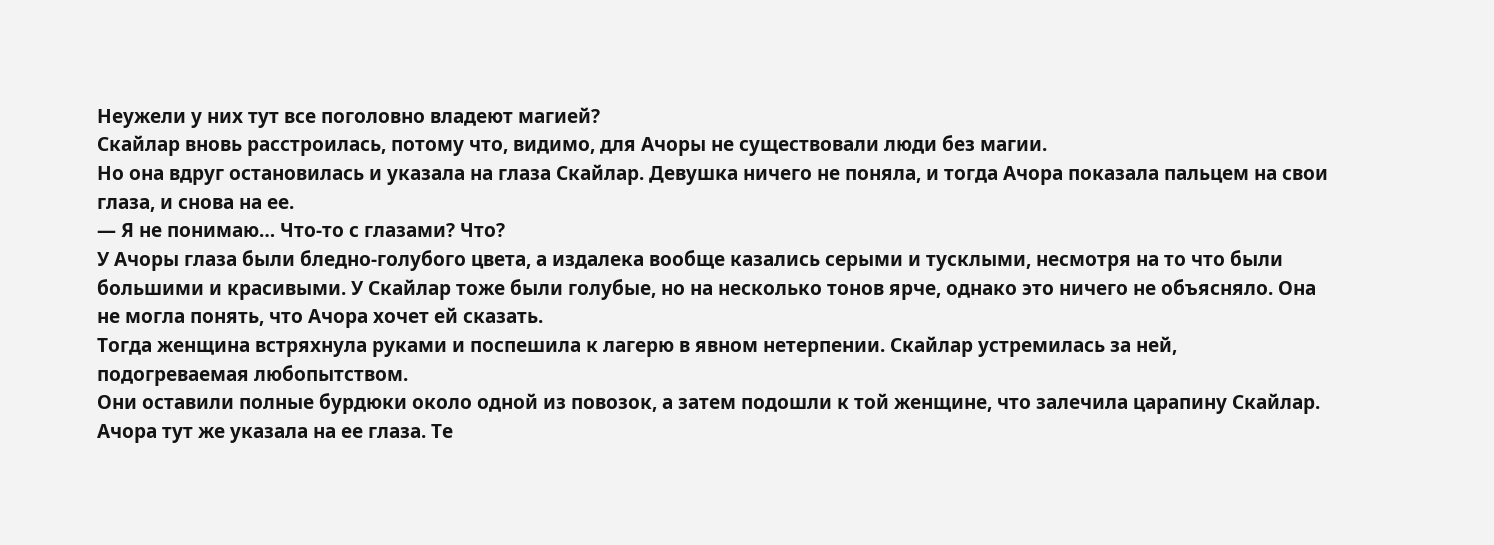Неужели у них тут все поголовно владеют магией?
Скайлар вновь расстроилась, потому что, видимо, для Ачоры не существовали люди без магии.
Но она вдруг остановилась и указала на глаза Скайлар. Девушка ничего не поняла, и тогда Ачора показала пальцем на свои глаза, и снова на ее.
— Я не понимаю… Что-то с глазами? Что?
У Ачоры глаза были бледно-голубого цвета, а издалека вообще казались серыми и тусклыми, несмотря на то что были большими и красивыми. У Скайлар тоже были голубые, но на несколько тонов ярче, однако это ничего не объясняло. Она не могла понять, что Ачора хочет ей сказать.
Тогда женщина встряхнула руками и поспешила к лагерю в явном нетерпении. Скайлар устремилась за ней, подогреваемая любопытством.
Они оставили полные бурдюки около одной из повозок, а затем подошли к той женщине, что залечила царапину Скайлар. Ачора тут же указала на ее глаза. Те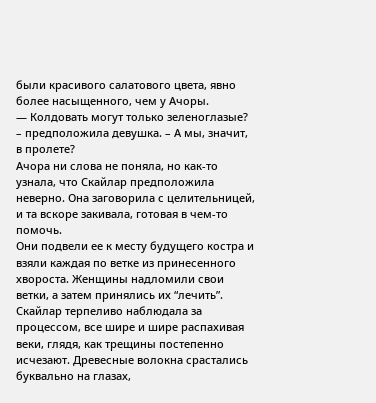были красивого салатового цвета, явно более насыщенного, чем у Ачоры.
— Колдовать могут только зеленоглазые? – предположила девушка. – А мы, значит, в пролете?
Ачора ни слова не поняла, но как-то узнала, что Скайлар предположила неверно. Она заговорила с целительницей, и та вскоре закивала, готовая в чем-то помочь.
Они подвели ее к месту будущего костра и взяли каждая по ветке из принесенного хвороста. Женщины надломили свои ветки, а затем принялись их “лечить”.
Скайлар терпеливо наблюдала за процессом, все шире и шире распахивая веки, глядя, как трещины постепенно исчезают. Древесные волокна срастались буквально на глазах,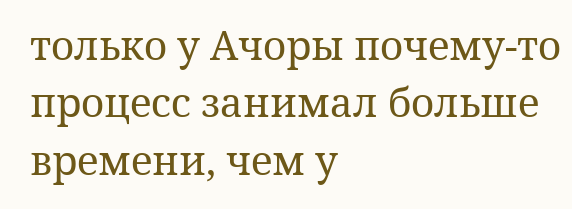только у Ачоры почему-то процесс занимал больше времени, чем у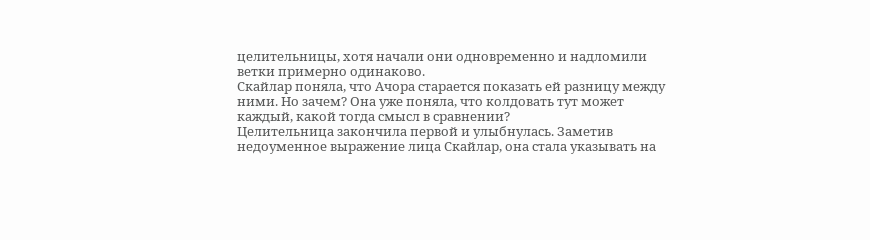целительницы, хотя начали они одновременно и надломили ветки примерно одинаково.
Скайлар поняла, что Ачора старается показать ей разницу между ними. Но зачем? Она уже поняла, что колдовать тут может каждый, какой тогда смысл в сравнении?
Целительница закончила первой и улыбнулась. Заметив недоуменное выражение лица Скайлар, она стала указывать на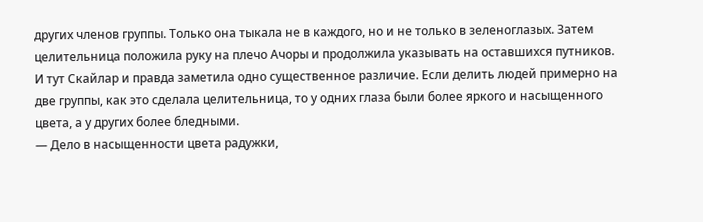других членов группы. Только она тыкала не в каждого, но и не только в зеленоглазых. Затем целительница положила руку на плечо Ачоры и продолжила указывать на оставшихся путников.
И тут Скайлар и правда заметила одно существенное различие. Если делить людей примерно на две группы, как это сделала целительница, то у одних глаза были более яркого и насыщенного цвета, а у других более бледными.
— Дело в насыщенности цвета радужки,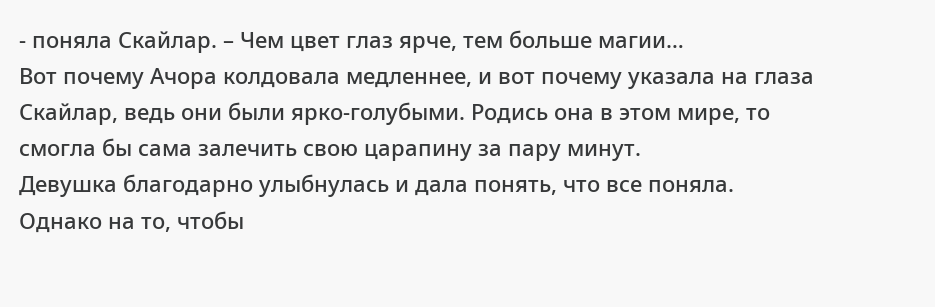- поняла Скайлар. – Чем цвет глаз ярче, тем больше магии…
Вот почему Ачора колдовала медленнее, и вот почему указала на глаза Скайлар, ведь они были ярко-голубыми. Родись она в этом мире, то смогла бы сама залечить свою царапину за пару минут.
Девушка благодарно улыбнулась и дала понять, что все поняла. Однако на то, чтобы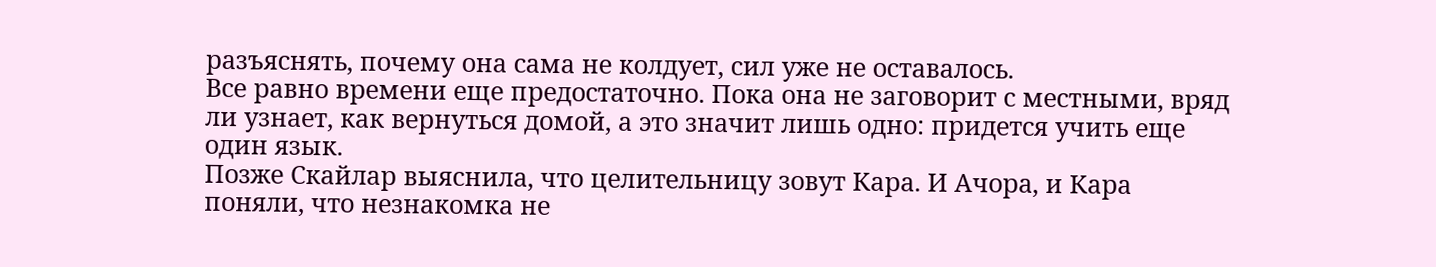разъяснять, почему она сама не колдует, сил уже не оставалось.
Все равно времени еще предостаточно. Пока она не заговорит с местными, вряд ли узнает, как вернуться домой, а это значит лишь одно: придется учить еще один язык.
Позже Скайлар выяснила, что целительницу зовут Кара. И Ачора, и Кара поняли, что незнакомка не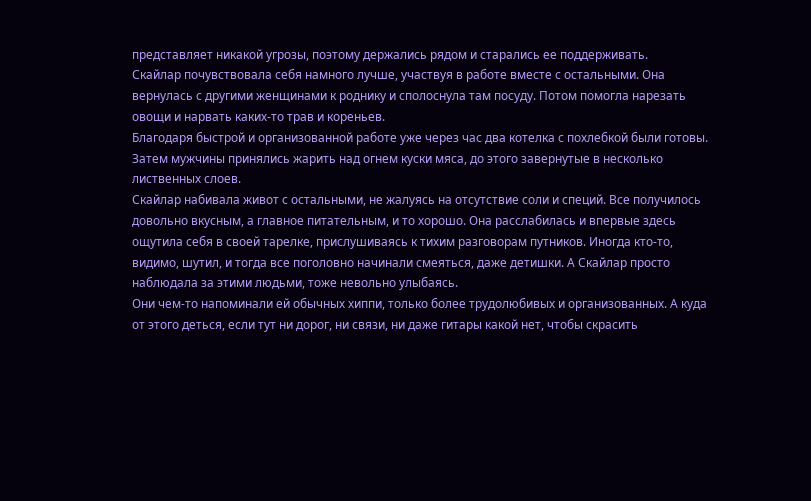представляет никакой угрозы, поэтому держались рядом и старались ее поддерживать.
Скайлар почувствовала себя намного лучше, участвуя в работе вместе с остальными. Она вернулась с другими женщинами к роднику и сполоснула там посуду. Потом помогла нарезать овощи и нарвать каких-то трав и кореньев.
Благодаря быстрой и организованной работе уже через час два котелка с похлебкой были готовы. Затем мужчины принялись жарить над огнем куски мяса, до этого завернутые в несколько лиственных слоев.
Скайлар набивала живот с остальными, не жалуясь на отсутствие соли и специй. Все получилось довольно вкусным, а главное питательным, и то хорошо. Она расслабилась и впервые здесь ощутила себя в своей тарелке, прислушиваясь к тихим разговорам путников. Иногда кто-то, видимо, шутил, и тогда все поголовно начинали смеяться, даже детишки. А Скайлар просто наблюдала за этими людьми, тоже невольно улыбаясь.
Они чем-то напоминали ей обычных хиппи, только более трудолюбивых и организованных. А куда от этого деться, если тут ни дорог, ни связи, ни даже гитары какой нет, чтобы скрасить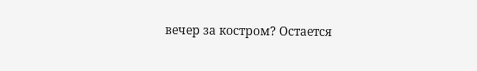вечер за костром? Остается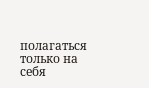полагаться только на себя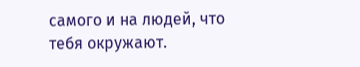самого и на людей, что тебя окружают.